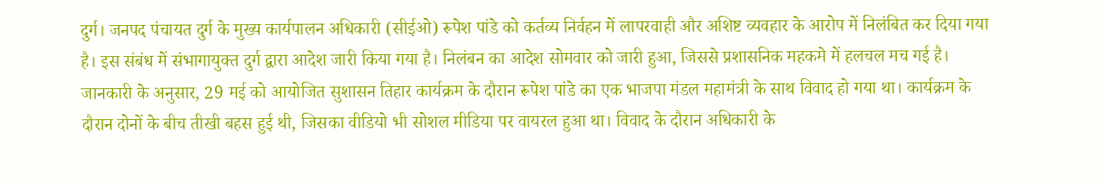दुर्ग। जनपद पंचायत दुर्ग के मुख्य कार्यपालन अधिकारी (सीईओ) रूपेश पांडे को कर्तव्य निर्वहन में लापरवाही और अशिष्ट व्यवहार के आरोप में निलंबित कर दिया गया है। इस संबंध में संभागायुक्त दुर्ग द्वारा आदेश जारी किया गया है। निलंबन का आदेश सोमवार को जारी हुआ, जिससे प्रशासनिक महकमे में हलचल मच गई है।
जानकारी के अनुसार, 29 मई को आयोजित सुशासन तिहार कार्यक्रम के दौरान रूपेश पांडे का एक भाजपा मंडल महामंत्री के साथ विवाद हो गया था। कार्यक्रम के दौरान दोनों के बीच तीखी बहस हुई थी, जिसका वीडियो भी सोशल मीडिया पर वायरल हुआ था। विवाद के दौरान अधिकारी के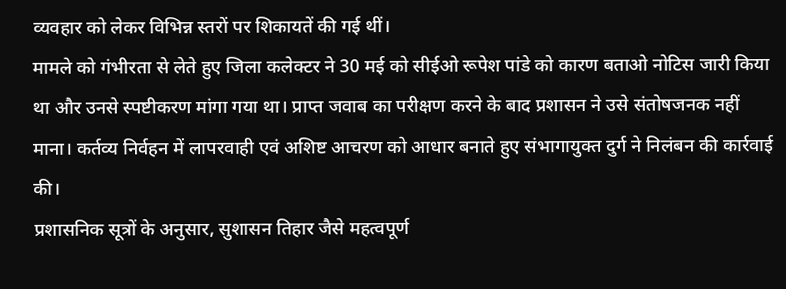व्यवहार को लेकर विभिन्न स्तरों पर शिकायतें की गई थीं।
मामले को गंभीरता से लेते हुए जिला कलेक्टर ने 30 मई को सीईओ रूपेश पांडे को कारण बताओ नोटिस जारी किया था और उनसे स्पष्टीकरण मांगा गया था। प्राप्त जवाब का परीक्षण करने के बाद प्रशासन ने उसे संतोषजनक नहीं माना। कर्तव्य निर्वहन में लापरवाही एवं अशिष्ट आचरण को आधार बनाते हुए संभागायुक्त दुर्ग ने निलंबन की कार्रवाई की।
प्रशासनिक सूत्रों के अनुसार, सुशासन तिहार जैसे महत्वपूर्ण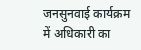जनसुनवाई कार्यक्रम में अधिकारी का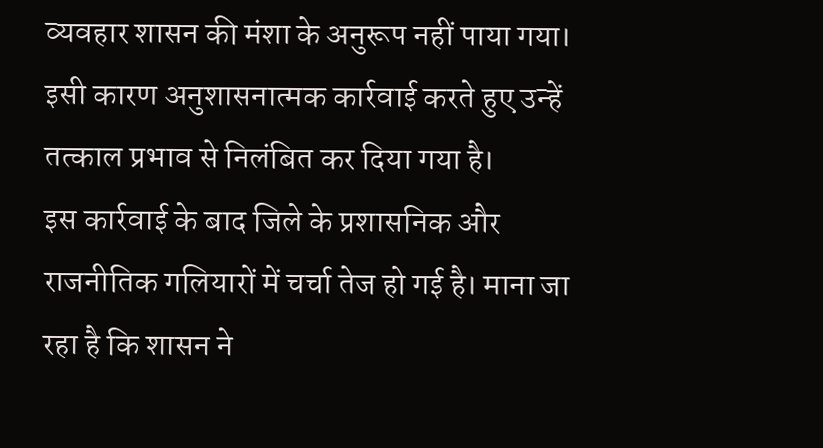व्यवहार शासन की मंशा के अनुरूप नहीं पाया गया। इसी कारण अनुशासनात्मक कार्रवाई करते हुए उन्हें तत्काल प्रभाव से निलंबित कर दिया गया है।
इस कार्रवाई के बाद जिले के प्रशासनिक और राजनीतिक गलियारों में चर्चा तेज हो गई है। माना जा रहा है कि शासन ने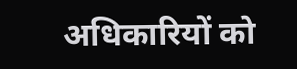अधिकारियों को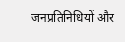जनप्रतिनिधियों और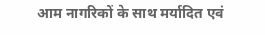आम नागरिकों के साथ मर्यादित एवं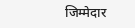जिम्मेदार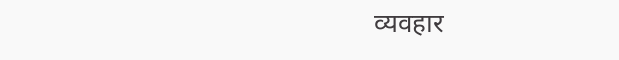व्यवहार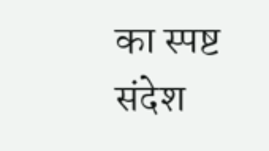का स्पष्ट संदेश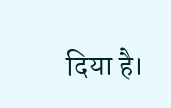दिया है।